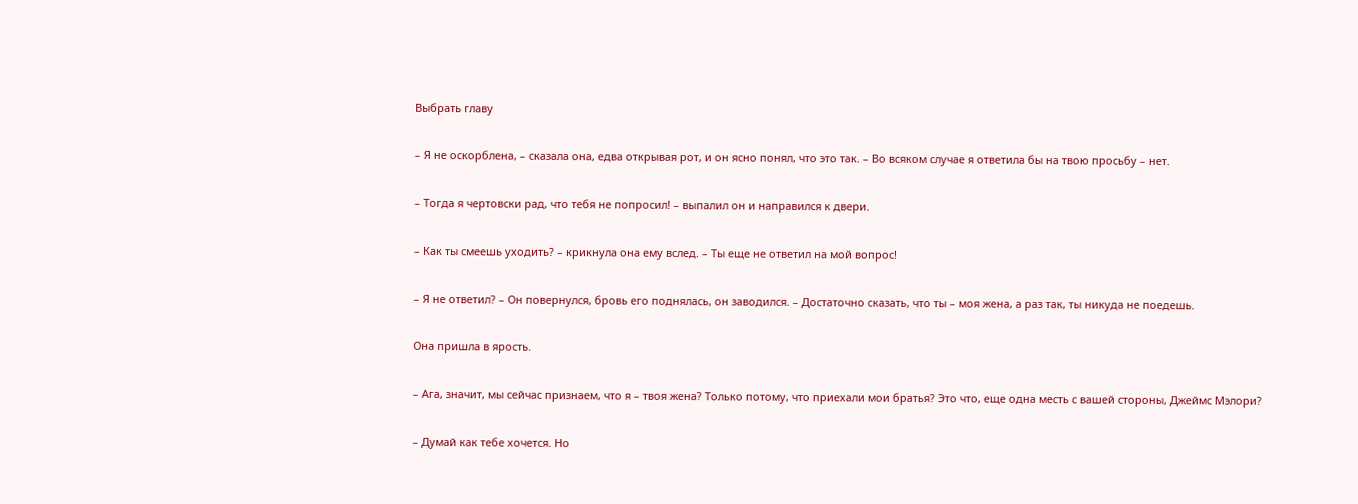Выбрать главу

– Я не оскорблена, – сказала она, едва открывая рот, и он ясно понял, что это так. – Во всяком случае я ответила бы на твою просьбу – нет.

– Тогда я чертовски рад, что тебя не попросил! – выпалил он и направился к двери.

– Как ты смеешь уходить? – крикнула она ему вслед. – Ты еще не ответил на мой вопрос!

– Я не ответил? – Он повернулся, бровь его поднялась, он заводился. – Достаточно сказать, что ты – моя жена, а раз так, ты никуда не поедешь.

Она пришла в ярость.

– Ага, значит, мы сейчас признаем, что я – твоя жена? Только потому, что приехали мои братья? Это что, еще одна месть с вашей стороны, Джеймс Мэлори?

– Думай как тебе хочется. Но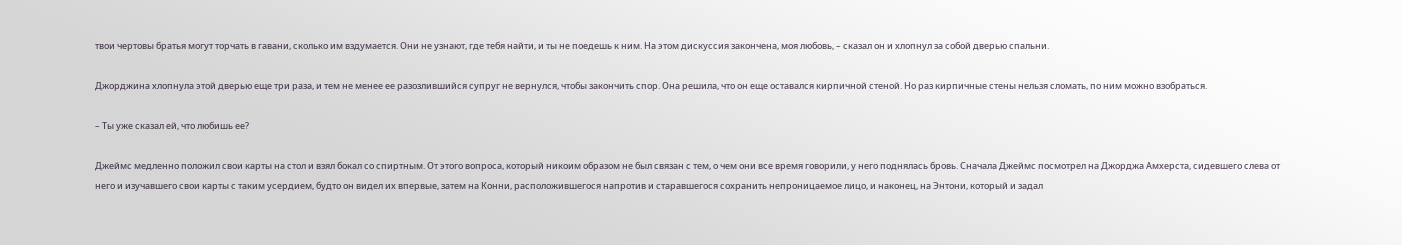твои чертовы братья могут торчать в гавани, сколько им вздумается. Они не узнают, где тебя найти, и ты не поедешь к ним. На этом дискуссия закончена, моя любовь, – сказал он и хлопнул за собой дверью спальни.

Джорджина хлопнула этой дверью еще три раза, и тем не менее ее разозлившийся супруг не вернулся, чтобы закончить спор. Она решила, что он еще оставался кирпичной стеной. Но раз кирпичные стены нельзя сломать, по ним можно взобраться.

– Ты уже сказал ей, что любишь ее?

Джеймс медленно положил свои карты на стол и взял бокал со спиртным. От этого вопроса, который никоим образом не был связан с тем, о чем они все время говорили, у него поднялась бровь. Сначала Джеймс посмотрел на Джорджа Амхерста, сидевшего слева от него и изучавшего свои карты с таким усердием, будто он видел их впервые, затем на Конни, расположившегося напротив и старавшегося сохранить непроницаемое лицо, и наконец, на Энтони, который и задал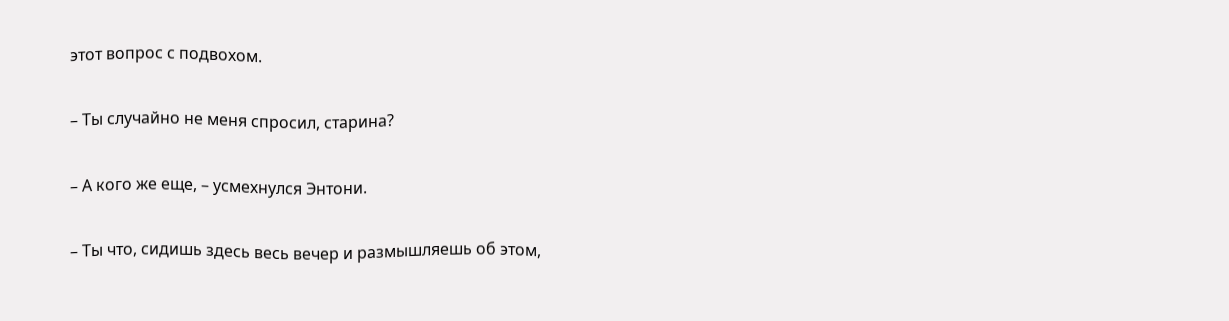этот вопрос с подвохом.

– Ты случайно не меня спросил, старина?

– А кого же еще, – усмехнулся Энтони.

– Ты что, сидишь здесь весь вечер и размышляешь об этом,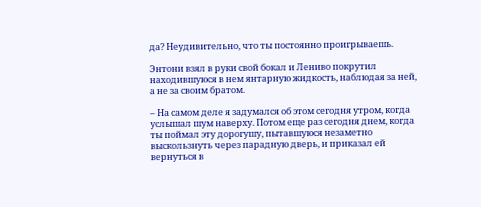да? Неудивительно, что ты постоянно проигрываешь.

Энтони взял в руки свой бокал и Лениво покрутил находившуюся в нем янтарную жидкость, наблюдая за ней, а не за своим братом.

– На самом деле я задумался об этом сегодня утром, когда услышал шум наверху. Потом еще раз сегодня днем, когда ты поймал эту дорогушу, пытавшуюся незаметно выскользнуть через парадную дверь, и приказал ей вернуться в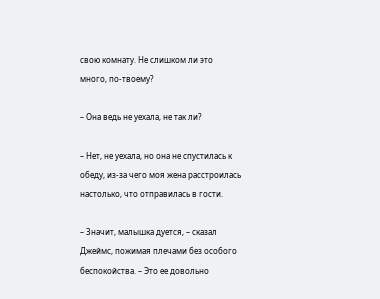свою комнату. Не слишком ли это много, по-твоему?

– Она ведь не уехала, не так ли?

– Нет, не уехала, но она не спустилась к обеду, из-за чего моя жена расстроилась настолько, что отправилась в гости.

– Значит, малышка дуется, – сказал Джеймс, пожимая плечами без особого беспокойства. – Это ее довольно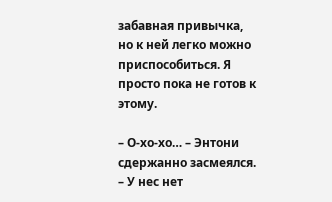забавная привычка, но к ней легко можно приспособиться. Я просто пока не готов к этому.

– О-хо-хо… – Энтони сдержанно засмеялся. – У нес нет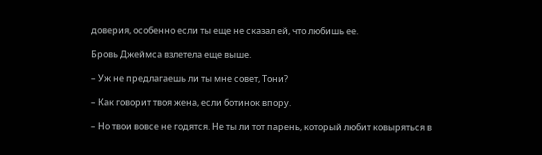доверия, особенно если ты еще не сказал ей, что любишь ее.

Бровь Джеймса взлетела еще выше.

– Уж не предлагаешь ли ты мне совет, Тони?

– Как говорит твоя жена, если ботинок впору.

– Но твои вовсе не годятся. Не ты ли тот парень, который любит ковыряться в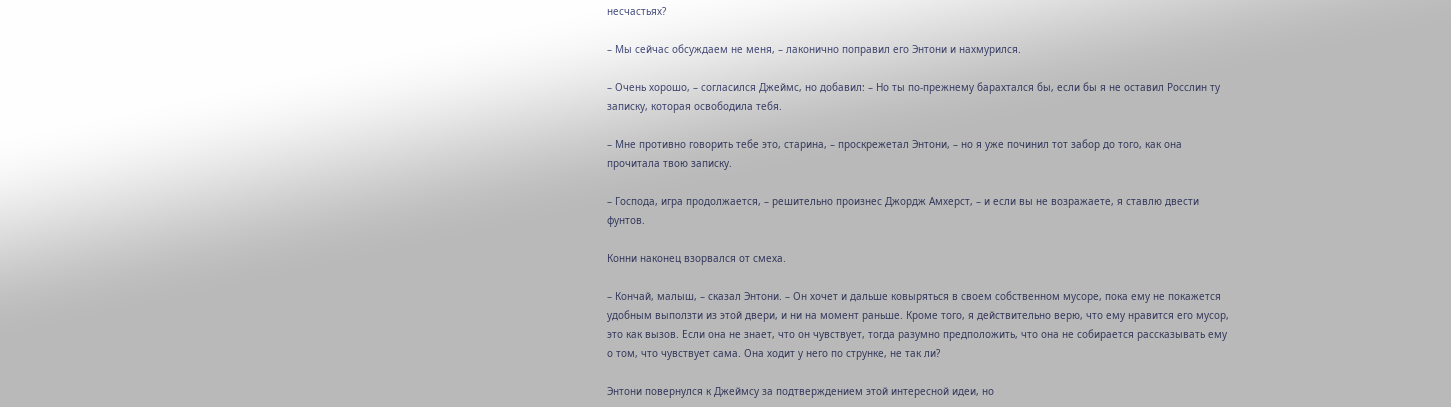несчастьях?

– Мы сейчас обсуждаем не меня, – лаконично поправил его Энтони и нахмурился.

– Очень хорошо, – согласился Джеймс, но добавил: – Но ты по-прежнему барахтался бы, если бы я не оставил Росслин ту записку, которая освободила тебя.

– Мне противно говорить тебе это, старина, – проскрежетал Энтони, – но я уже починил тот забор до того, как она прочитала твою записку.

– Господа, игра продолжается, – решительно произнес Джордж Амхерст, – и если вы не возражаете, я ставлю двести фунтов.

Конни наконец взорвался от смеха.

– Кончай, малыш, – сказал Энтони. – Он хочет и дальше ковыряться в своем собственном мусоре, пока ему не покажется удобным выползти из этой двери, и ни на момент раньше. Кроме того, я действительно верю, что ему нравится его мусор, это как вызов. Если она не знает, что он чувствует, тогда разумно предположить, что она не собирается рассказывать ему о том, что чувствует сама. Она ходит у него по струнке, не так ли?

Энтони повернулся к Джеймсу за подтверждением этой интересной идеи, но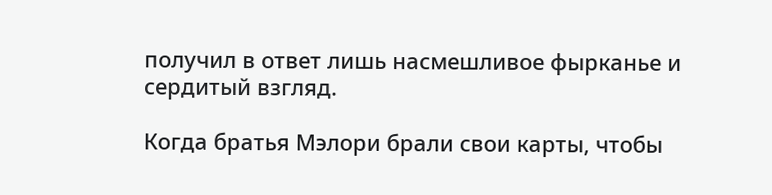получил в ответ лишь насмешливое фырканье и сердитый взгляд.

Когда братья Мэлори брали свои карты, чтобы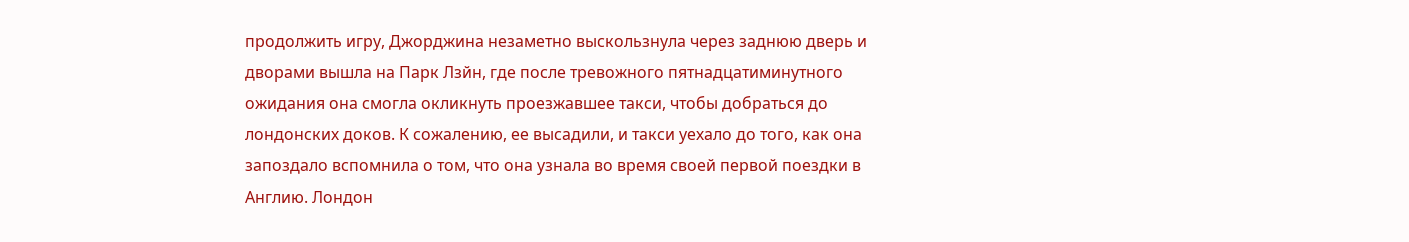продолжить игру, Джорджина незаметно выскользнула через заднюю дверь и дворами вышла на Парк Лзйн, где после тревожного пятнадцатиминутного ожидания она смогла окликнуть проезжавшее такси, чтобы добраться до лондонских доков. К сожалению, ее высадили, и такси уехало до того, как она запоздало вспомнила о том, что она узнала во время своей первой поездки в Англию. Лондон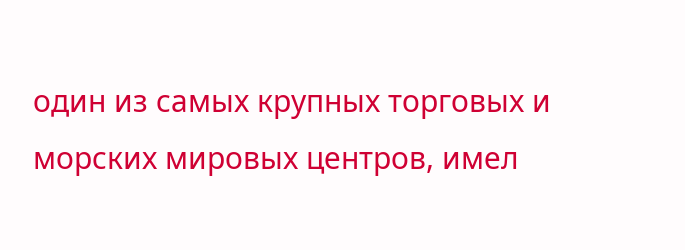один из самых крупных торговых и морских мировых центров, имел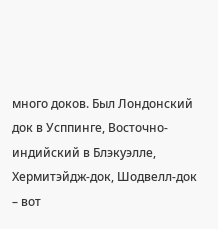много доков. Был Лондонский док в Усппинге, Восточно-индийский в Блэкуэлле, Хермитэйдж-док, Шодвелл-док – вот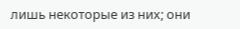лишь некоторые из них; они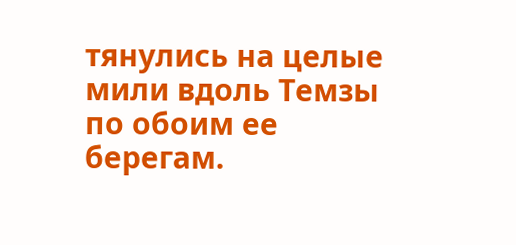тянулись на целые мили вдоль Темзы по обоим ее берегам.